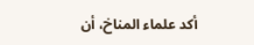أكد علماء المناخ، أن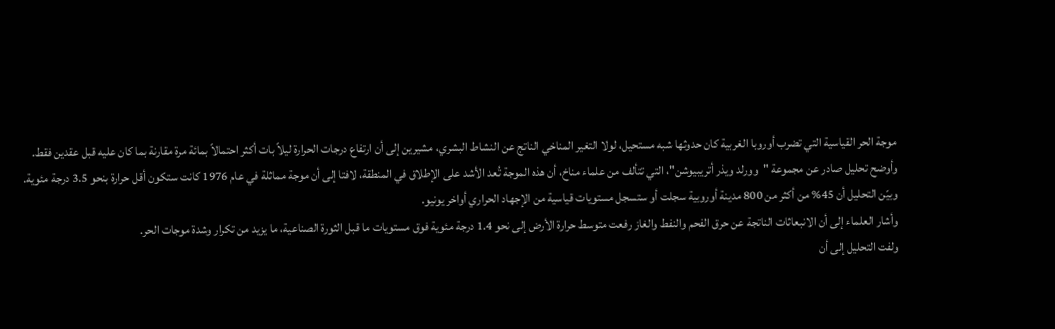موجة الحر القياسية التي تضرب أوروبا الغربية كان حدوثها شبه مستحيل، لولا التغير المناخي الناتج عن النشاط البشري، مشيرين إلى أن ارتفاع درجات الحرارة ليلاً بات أكثر احتمالاً بمائة مرة مقارنة بما كان عليه قبل عقدين فقط.
وأوضح تحليل صادر عن مجموعة "وورلد ويذر أتريبيوشن"، التي تتألف من علماء مناخ، أن هذه الموجة تُعد الأشد على الإطلاق في المنطقة، لافتا إلى أن موجة مماثلة في عام 1976 كانت ستكون أقل حرارة بنحو 3.5 درجة مئوية.
وبيّن التحليل أن 45% من أكثر من 800 مدينة أوروبية سجلت أو ستسجل مستويات قياسية من الإجهاد الحراري أواخر يونيو.
وأشار العلماء إلى أن الانبعاثات الناتجة عن حرق الفحم والنفط والغاز رفعت متوسط حرارة الأرض إلى نحو 1.4 درجة مئوية فوق مستويات ما قبل الثورة الصناعية، ما يزيد من تكرار وشدة موجات الحر.
ولفت التحليل إلى أن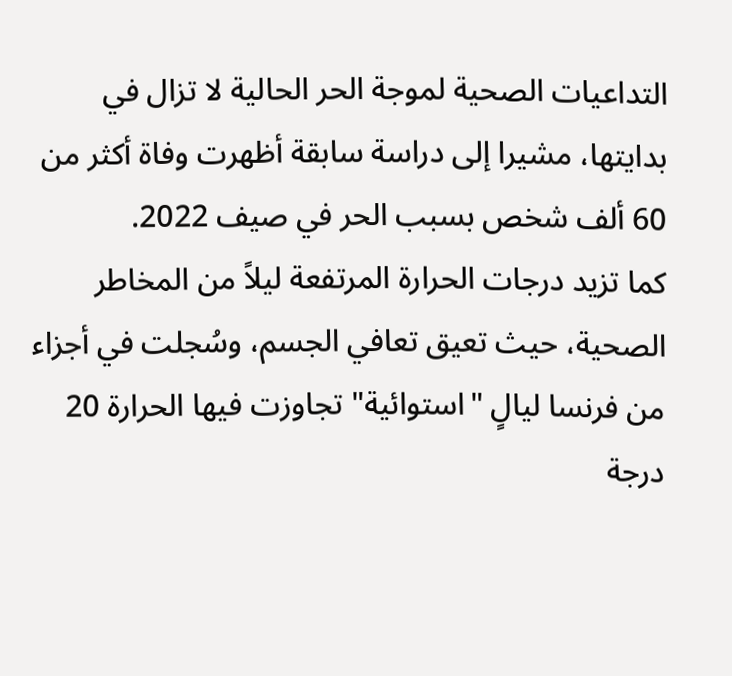التداعيات الصحية لموجة الحر الحالية لا تزال في بدايتها، مشيرا إلى دراسة سابقة أظهرت وفاة أكثر من 60 ألف شخص بسبب الحر في صيف 2022.
كما تزيد درجات الحرارة المرتفعة ليلاً من المخاطر الصحية، حيث تعيق تعافي الجسم، وسُجلت في أجزاء من فرنسا ليالٍ "استوائية" تجاوزت فيها الحرارة 20 درجة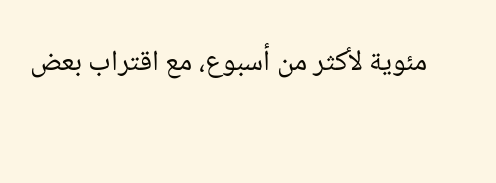مئوية لأكثر من أسبوع، مع اقتراب بعض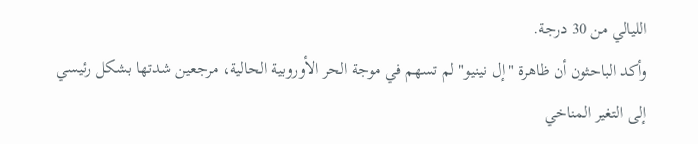الليالي من 30 درجة.
وأكد الباحثون أن ظاهرة "إل نينيو" لم تسهم في موجة الحر الأوروبية الحالية، مرجعين شدتها بشكل رئيسي إلى التغير المناخي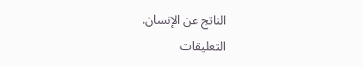الناتج عن الإنسان.
التعليقات